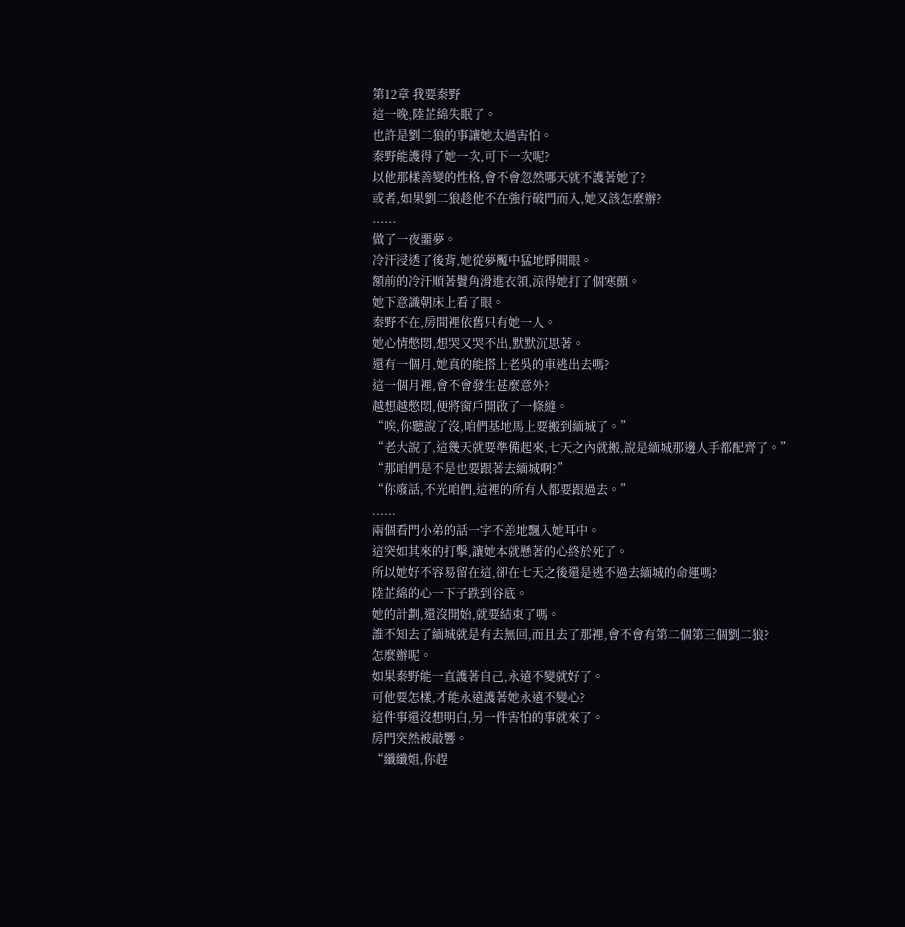第12章 我要秦野
這一晚,陸芷綿失眠了。
也許是劉二狼的事讓她太過害怕。
秦野能護得了她一次,可下一次呢?
以他那樣善變的性格,會不會忽然哪天就不護著她了?
或者,如果劉二狼趁他不在強行破門而入,她又該怎麼辦?
......
做了一夜噩夢。
冷汗浸透了後背,她從夢魘中猛地睜開眼。
額前的冷汗順著鬢角滑進衣領,涼得她打了個寒顫。
她下意識朝床上看了眼。
秦野不在,房間裡依舊只有她一人。
她心情憋悶,想哭又哭不出,默默沉思著。
還有一個月,她真的能搭上老吳的車逃出去嗎?
這一個月裡,會不會發生甚麼意外?
越想越憋悶,便將窗戶開啟了一條縫。
“唉,你聽說了沒,咱們基地馬上要搬到緬城了。”
“老大說了,這幾天就要準備起來,七天之內就搬,說是緬城那邊人手都配齊了。”
“那咱們是不是也要跟著去緬城啊?”
“你廢話,不光咱們,這裡的所有人都要跟過去。”
......
兩個看門小弟的話一字不差地飄入她耳中。
這突如其來的打擊,讓她本就懸著的心終於死了。
所以她好不容易留在這,卻在七天之後還是逃不過去緬城的命運嗎?
陸芷綿的心一下子跌到谷底。
她的計劃,還沒開始,就要結束了嗎。
誰不知去了緬城就是有去無回,而且去了那裡,會不會有第二個第三個劉二狼?
怎麼辦呢。
如果秦野能一直護著自己,永遠不變就好了。
可他要怎樣,才能永遠護著她永遠不變心?
這件事還沒想明白,另一件害怕的事就來了。
房門突然被敲響。
“纖纖姐,你趕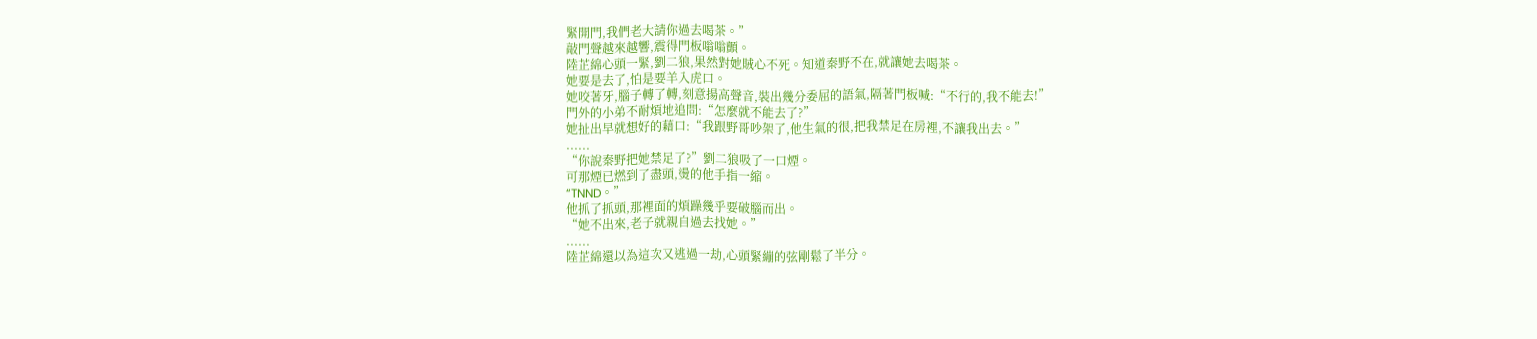緊開門,我們老大請你過去喝茶。”
敲門聲越來越響,震得門板嗡嗡顫。
陸芷綿心頭一緊,劉二狼,果然對她賊心不死。知道秦野不在,就讓她去喝茶。
她要是去了,怕是要羊入虎口。
她咬著牙,腦子轉了轉,刻意揚高聲音,裝出幾分委屈的語氣,隔著門板喊:“不行的,我不能去!”
門外的小弟不耐煩地追問:“怎麼就不能去了?”
她扯出早就想好的藉口:“我跟野哥吵架了,他生氣的很,把我禁足在房裡,不讓我出去。”
......
“你說秦野把她禁足了?”劉二狼吸了一口煙。
可那煙已燃到了盡頭,燙的他手指一縮。
“TNND。”
他抓了抓頭,那裡面的煩躁幾乎要破腦而出。
“她不出來,老子就親自過去找她。”
......
陸芷綿還以為這次又逃過一劫,心頭緊繃的弦剛鬆了半分。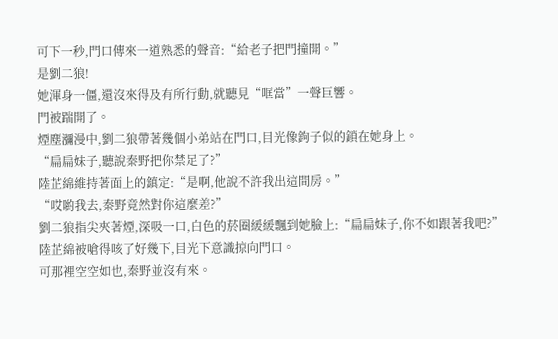可下一秒,門口傳來一道熟悉的聲音:“給老子把門撞開。”
是劉二狼!
她渾身一僵,還沒來得及有所行動,就聽見“哐當”一聲巨響。
門被踹開了。
煙塵瀰漫中,劉二狼帶著幾個小弟站在門口,目光像鉤子似的鎖在她身上。
“扁扁妹子,聽說秦野把你禁足了?”
陸芷綿維持著面上的鎮定:“是啊,他說不許我出這間房。”
“哎喲我去,秦野竟然對你這麼差?”
劉二狼指尖夾著煙,深吸一口,白色的菸圈緩緩飄到她臉上:“扁扁妹子,你不如跟著我吧?”
陸芷綿被嗆得咳了好幾下,目光下意識掠向門口。
可那裡空空如也,秦野並沒有來。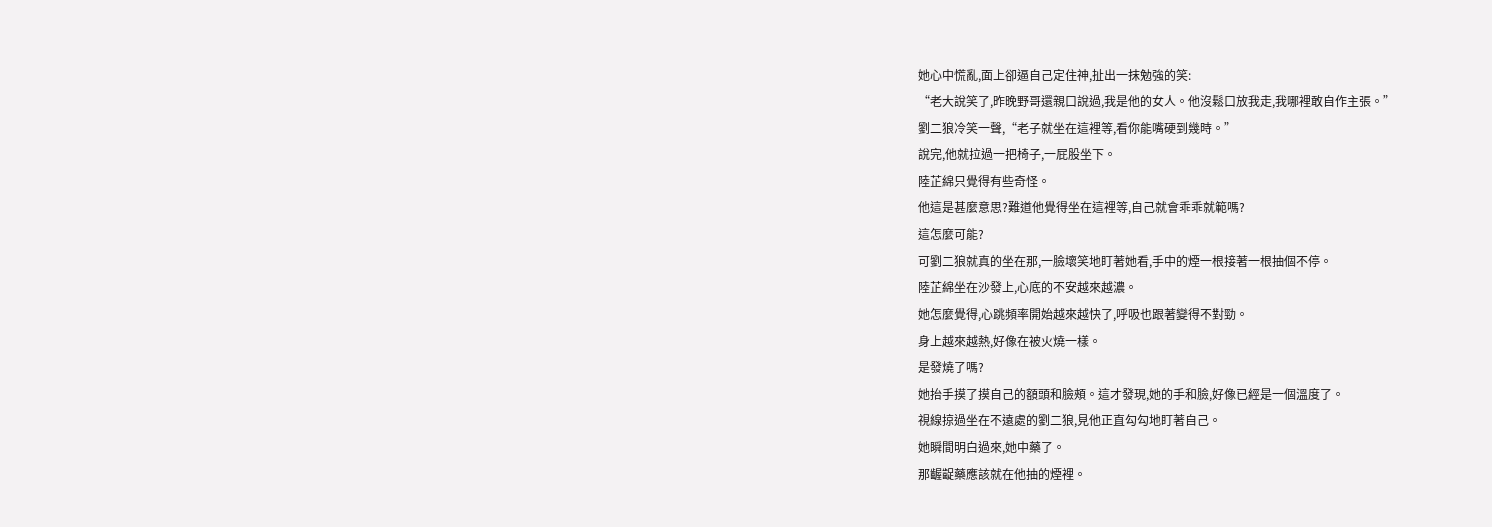她心中慌亂,面上卻逼自己定住神,扯出一抹勉強的笑:
“老大說笑了,昨晚野哥還親口說過,我是他的女人。他沒鬆口放我走,我哪裡敢自作主張。”
劉二狼冷笑一聲,“老子就坐在這裡等,看你能嘴硬到幾時。”
說完,他就拉過一把椅子,一屁股坐下。
陸芷綿只覺得有些奇怪。
他這是甚麼意思?難道他覺得坐在這裡等,自己就會乖乖就範嗎?
這怎麼可能?
可劉二狼就真的坐在那,一臉壞笑地盯著她看,手中的煙一根接著一根抽個不停。
陸芷綿坐在沙發上,心底的不安越來越濃。
她怎麼覺得,心跳頻率開始越來越快了,呼吸也跟著變得不對勁。
身上越來越熱,好像在被火燒一樣。
是發燒了嗎?
她抬手摸了摸自己的額頭和臉頰。這才發現,她的手和臉,好像已經是一個溫度了。
視線掠過坐在不遠處的劉二狼,見他正直勾勾地盯著自己。
她瞬間明白過來,她中藥了。
那齷齪藥應該就在他抽的煙裡。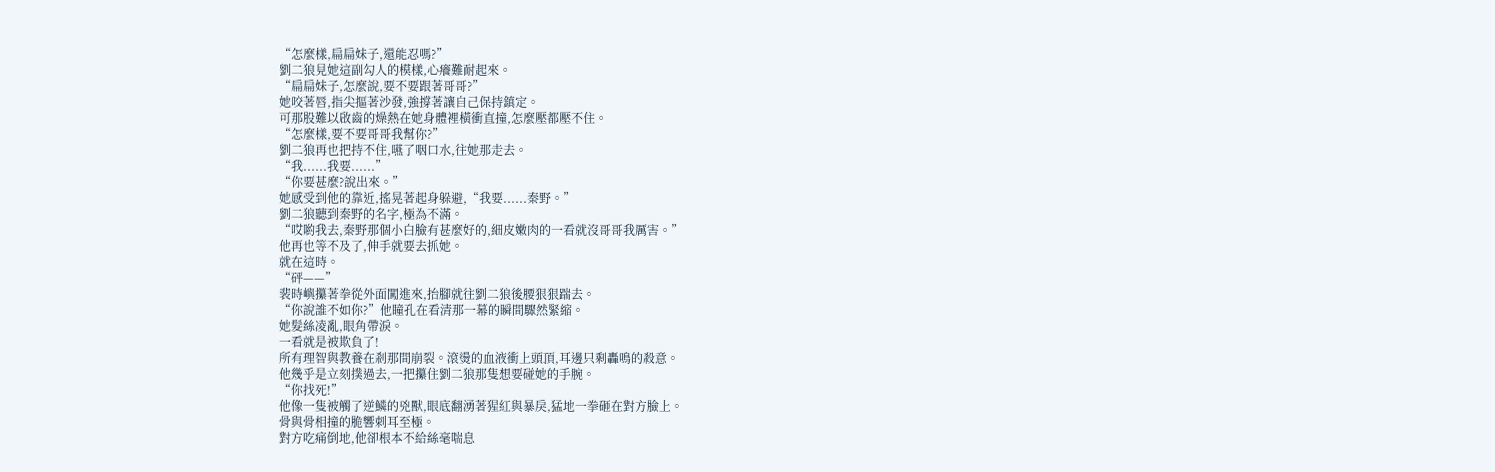“怎麼樣,扁扁妹子,還能忍嗎?”
劉二狼見她這副勾人的模樣,心癢難耐起來。
“扁扁妹子,怎麼說,要不要跟著哥哥?”
她咬著唇,指尖摳著沙發,強撐著讓自己保持鎮定。
可那股難以啟齒的燥熱在她身體裡橫衝直撞,怎麼壓都壓不住。
“怎麼樣,要不要哥哥我幫你?”
劉二狼再也把持不住,嚥了咽口水,往她那走去。
“我......我要......”
“你要甚麼?說出來。”
她感受到他的靠近,搖晃著起身躲避,“我要......秦野。”
劉二狼聽到秦野的名字,極為不滿。
“哎喲我去,秦野那個小白臉有甚麼好的,細皮嫩肉的一看就沒哥哥我厲害。”
他再也等不及了,伸手就要去抓她。
就在這時。
“砰——”
裴時嶼攥著拳從外面闖進來,抬腳就往劉二狼後腰狠狠踹去。
“你說誰不如你?”他瞳孔在看清那一幕的瞬間驟然緊縮。
她髮絲凌亂,眼角帶淚。
一看就是被欺負了!
所有理智與教養在剎那間崩裂。滾燙的血液衝上頭頂,耳邊只剩轟鳴的殺意。
他幾乎是立刻撲過去,一把攥住劉二狼那隻想要碰她的手腕。
“你找死!”
他像一隻被觸了逆鱗的兇獸,眼底翻湧著猩紅與暴戾,猛地一拳砸在對方臉上。
骨與骨相撞的脆響刺耳至極。
對方吃痛倒地,他卻根本不給絲毫喘息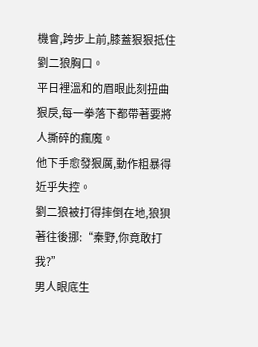機會,跨步上前,膝蓋狠狠抵住劉二狼胸口。
平日裡溫和的眉眼此刻扭曲狠戾,每一拳落下都帶著要將人撕碎的瘋魔。
他下手愈發狠厲,動作粗暴得近乎失控。
劉二狼被打得摔倒在地,狼狽著往後挪:“秦野,你竟敢打我?”
男人眼底生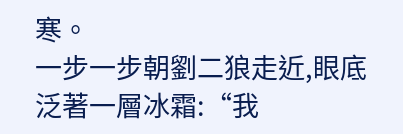寒。
一步一步朝劉二狼走近,眼底泛著一層冰霜:“我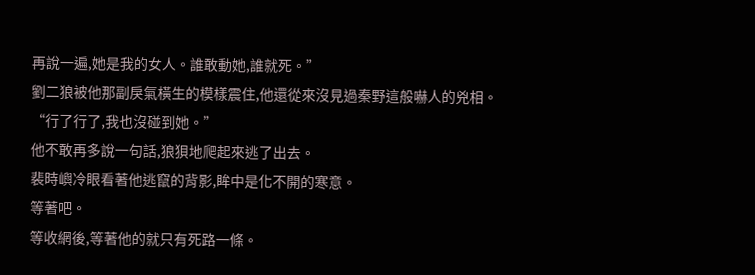再說一遍,她是我的女人。誰敢動她,誰就死。”
劉二狼被他那副戾氣橫生的模樣震住,他還從來沒見過秦野這般嚇人的兇相。
“行了行了,我也沒碰到她。”
他不敢再多說一句話,狼狽地爬起來逃了出去。
裴時嶼冷眼看著他逃竄的背影,眸中是化不開的寒意。
等著吧。
等收網後,等著他的就只有死路一條。